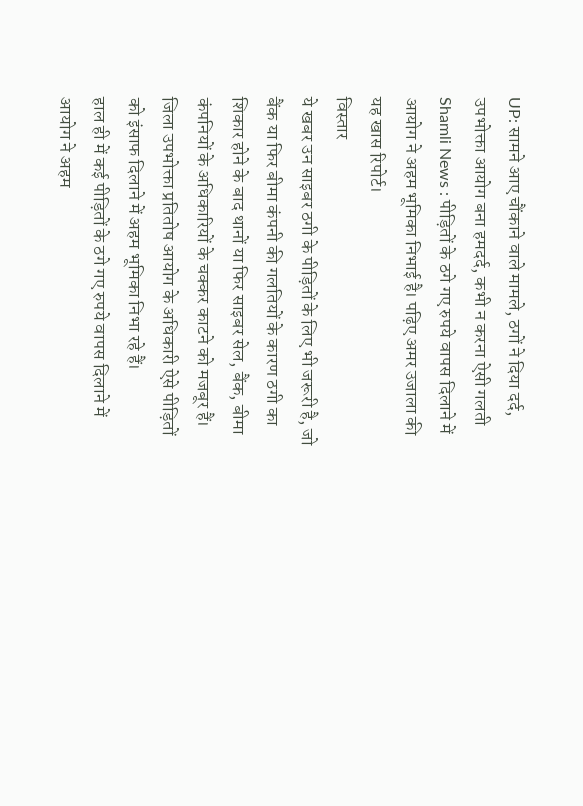UP: सामने आए चौंकाने वाले मामले, ठगों ने दिया दर्द, उपभोक्ता आयोग बना हमदर्द, कभी न करना ऐसी गलती
Shamli News : पीड़ितों के ठगे गए रुपये वापस दिलाने में आयोग ने अहम भूमिका निभाई है। पढ़िए अमर उजाला की यह खास रिपोर्ट।
विस्तार
ये खबर उन साइबर ठगी के पीड़ितों के लिए भी जरूरी है, जो बैंक या फिर बीमा कंपनी की गलतियों के कारण ठगी का शिकार होने के बाद थानों या फिर साइबर सेल, बैंक, बीमा कंपनियों के अधिकारियों के चक्कर काटने को मजबूर हैं। जिला उपभोक्ता प्रतितोष आयोग के अधिकारी ऐसे पीड़ितों को इंसाफ दिलाने में अहम भूमिका निभा रहे हैं।
हाल ही में कई पीड़ितों के ठगे गए रुपये वापस दिलाने में आयोग ने अहम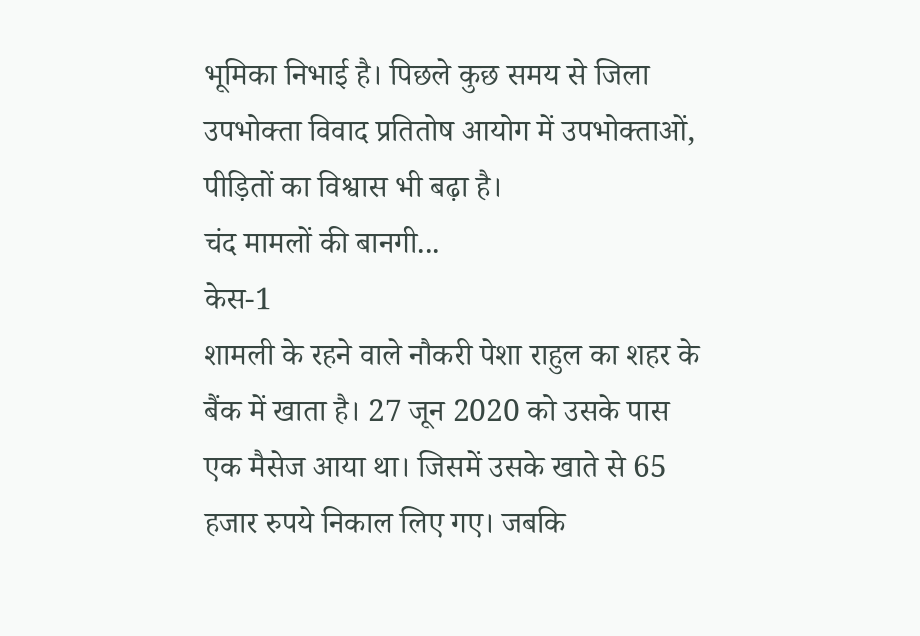भूमिका निभाई है। पिछले कुछ समय से जिला उपभोक्ता विवाद प्रतितोष आयोग में उपभोक्ताओं, पीड़ितों का विश्वास भी बढ़ा है।
चंद मामलों की बानगी...
केस-1
शामली के रहने वाले नौकरी पेशा राहुल का शहर के बैंक में खाता है। 27 जून 2020 को उसके पास एक मैसेज आया था। जिसमें उसके खाते से 65 हजार रुपये निकाल लिए गए। जबकि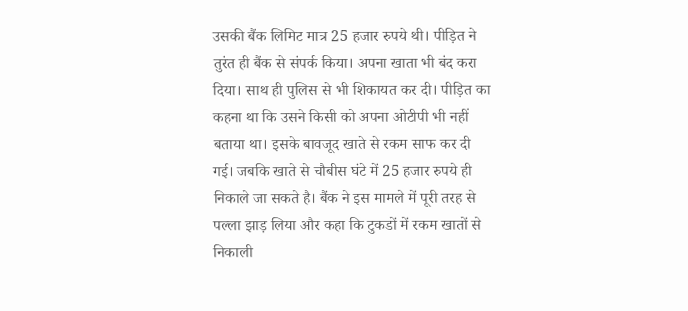उसकी बैंक लिमिट मात्र 25 हजार रुपये थी। पीड़ित ने तुरंत ही बैंक से संपर्क किया। अपना खाता भी बंद करा दिया। साथ ही पुलिस से भी शिकायत कर दी। पीड़ित का कहना था कि उसने किसी को अपना ओटीपी भी नहीं बताया था। इसके बावजूद खाते से रकम साफ कर दी गई। जबकि खाते से चौबीस घंटे में 25 हजार रुपये ही निकाले जा सकते है। बैंक ने इस मामले में पूरी तरह से पल्ला झाड़ लिया और कहा कि टुकडों में रकम खातों से निकाली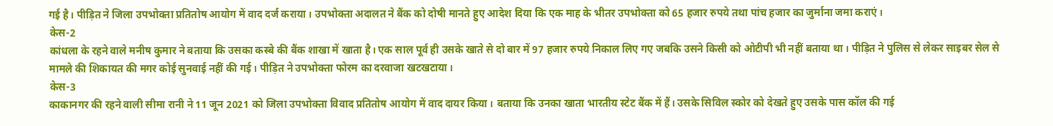गई है। पीड़ित ने जिला उपभोक्ता प्रतितोष आयोग में वाद दर्ज कराया। उपभोक्ता अदालत ने बैंक को दोषी मानते हुए आदेश दिया कि एक माह के भीतर उपभोक्ता को 65 हजार रुपये तथा पांच हजार का जुर्माना जमा कराएं।
केस-2
कांधला के रहने वाले मनीष कुमार ने बताया कि उसका कस्बे की बैंक शाखा में खाता है। एक साल पूर्व ही उसके खाते से दो बार में 97 हजार रुपये निकाल लिए गए जबकि उसने किसी को ओटीपी भी नहीं बताया था। पीड़ित ने पुलिस से लेकर साइबर सेल से मामले की शिकायत की मगर कोई सुनवाई नहीं की गई। पीड़ित ने उपभोक्ता फोरम का दरवाजा खटखटाया।
केस-3
काकानगर की रहने वाली सीमा रानी ने 11 जून 2021 को जिला उपभोक्ता विवाद प्रतितोष आयोग में वाद दायर किया। बताया कि उनका खाता भारतीय स्टेट बैंक में हैं। उसके सिविल स्कोर को देखते हुए उसके पास कॉल की गई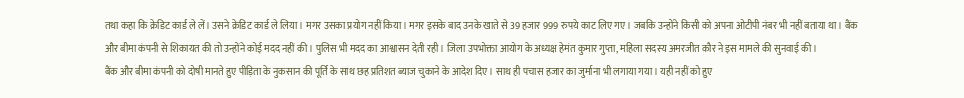तथा कहा कि क्रेडिट कार्ड ले लें। उसने क्रेडिट कार्ड ले लिया। मगर उसका प्रयोग नहीं किया। मगर इसके बाद उनके खाते से 39 हजार 999 रुपये काट लिए गए। जबकि उन्होंने किसी को अपना ओटीपी नंबर भी नहीं बताया था। बैंक और बीमा कंपनी से शिकायत की तो उन्होंने कोई मदद नहीं की। पुलिस भी मदद का आश्वासन देती रही। जिला उपभोक्ता आयोग के अध्यक्ष हेमंत कुमार गुप्ता, महिला सदस्य अमरजीत कौर ने इस मामले की सुनवाई की।
बैंक और बीमा कंपनी को दोषी मानते हुए पीड़िता के नुकसान की पूर्ति के साथ छह प्रतिशत ब्याज चुकाने के आदेश दिए। साथ ही पचास हजार का जुर्माना भी लगाया गया। यही नहीं को हुए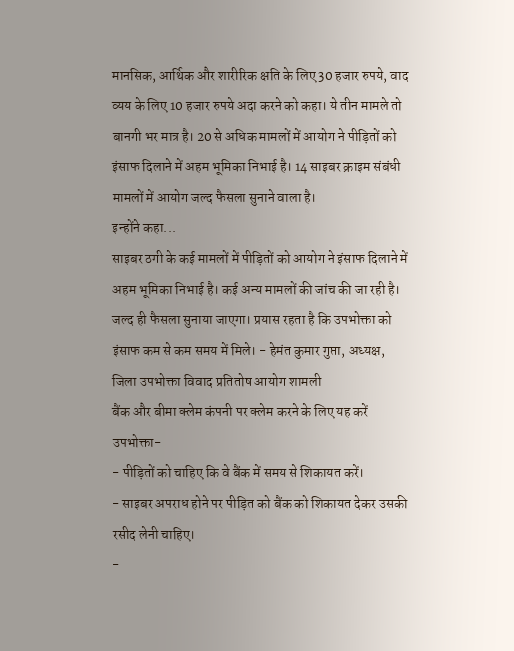मानसिक, आर्थिक और शारीरिक क्षति के लिए 30 हजार रुपये, वाद व्यय के लिए 10 हजार रुपये अदा करने को कहा। ये तीन मामले तो बानगी भर मात्र है। 20 से अधिक मामलों में आयोग ने पीड़ितों को इंसाफ दिलाने में अहम भूमिका निभाई है। 14 साइबर क्राइम संबंधी मामलों में आयोग जल्द फैसला सुनाने वाला है।
इन्होंने कहा...
साइबर ठगी के कई मामलों में पीड़ितों को आयोग ने इंसाफ दिलाने में अहम भूमिका निभाई है। कई अन्य मामलों की जांच की जा रही है। जल्द ही फैसला सुनाया जाएगा। प्रयास रहता है कि उपभोक्ता को इंसाफ कम से कम समय में मिले। - हेमंत कुमार गुप्ता, अध्यक्ष, जिला उपभोक्ता विवाद प्रतितोष आयोग शामली
बैंक और बीमा क्लेम कंपनी पर क्लेम करने के लिए यह करें उपभोक्ता-
- पीड़ितों को चाहिए कि वे बैंक में समय से शिकायत करें।
- साइबर अपराध होने पर पीड़ित को बैंक को शिकायत देकर उसकी रसीद लेनी चाहिए।
-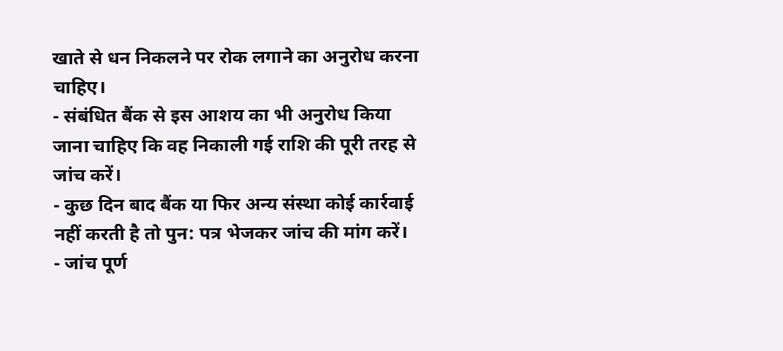खाते से धन निकलने पर रोक लगाने का अनुरोध करना चाहिए।
- संबंधित बैंक से इस आशय का भी अनुरोध किया जाना चाहिए कि वह निकाली गई राशि की पूरी तरह से जांच करें।
- कुछ दिन बाद बैंक या फिर अन्य संस्था कोई कार्रवाई नहीं करती है तो पुन: पत्र भेजकर जांच की मांग करें।
- जांच पूर्ण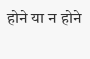होने या न होने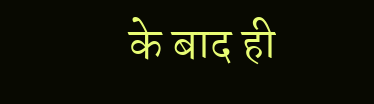के बाद ही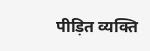पीड़ित व्यक्ति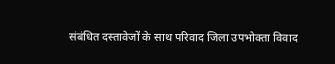संबंधित दस्तावेजों के साथ परिवाद जिला उपभोक्ता विवाद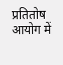प्रतितोष आयोग में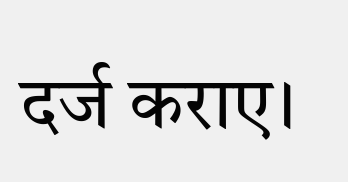दर्ज कराए।